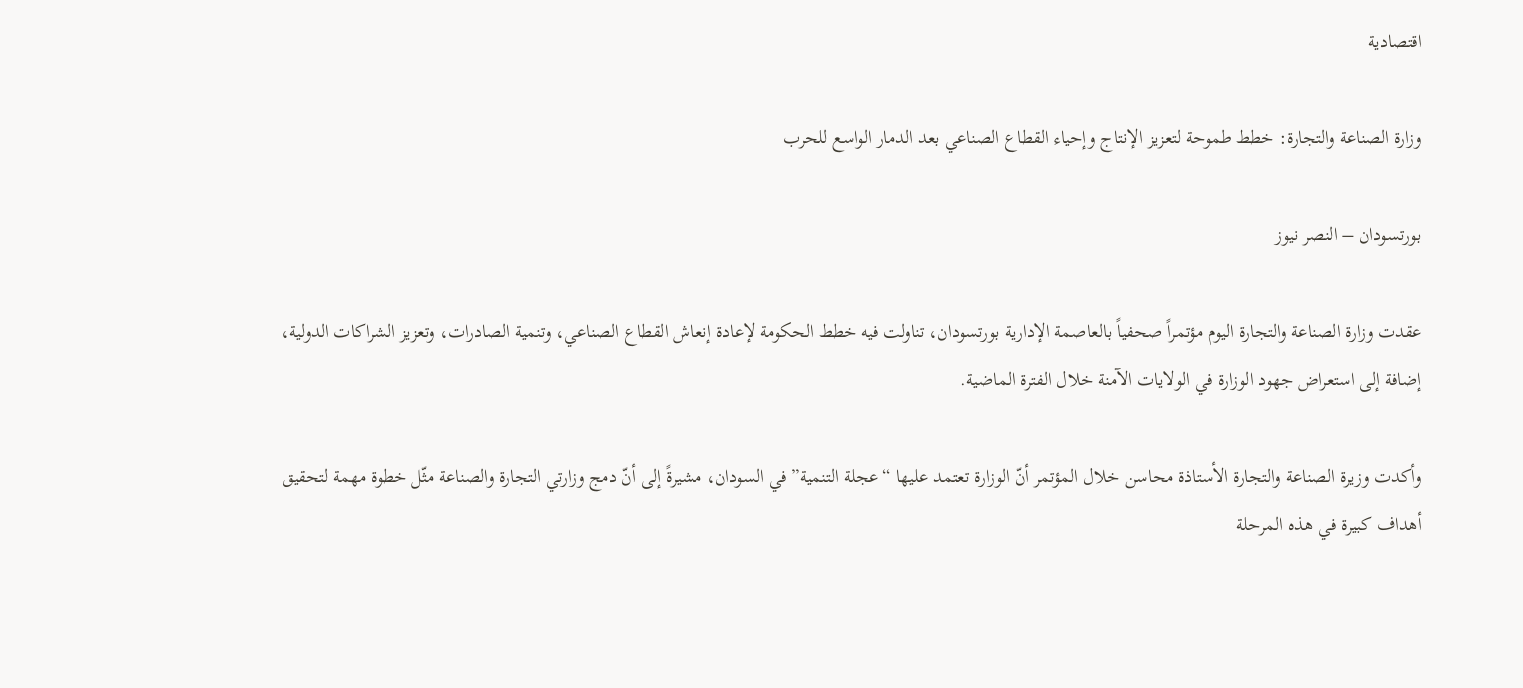اقتصادية

وزارة الصناعة والتجارة: خطط طموحة لتعزيز الإنتاج وإحياء القطاع الصناعي بعد الدمار الواسع للحرب

بورتسودان – النصر نيوز

عقدت وزارة الصناعة والتجارة اليوم مؤتمراً صحفياً بالعاصمة الإدارية بورتسودان، تناولت فيه خطط الحكومة لإعادة إنعاش القطاع الصناعي، وتنمية الصادرات، وتعزيز الشراكات الدولية، إضافة إلى استعراض جهود الوزارة في الولايات الآمنة خلال الفترة الماضية.

وأكدت وزيرة الصناعة والتجارة الأستاذة محاسن خلال المؤتمر أنّ الوزارة تعتمد عليها “عجلة التنمية” في السودان، مشيرةً إلى أنّ دمج وزارتي التجارة والصناعة مثّل خطوة مهمة لتحقيق أهداف كبيرة في هذه المرحلة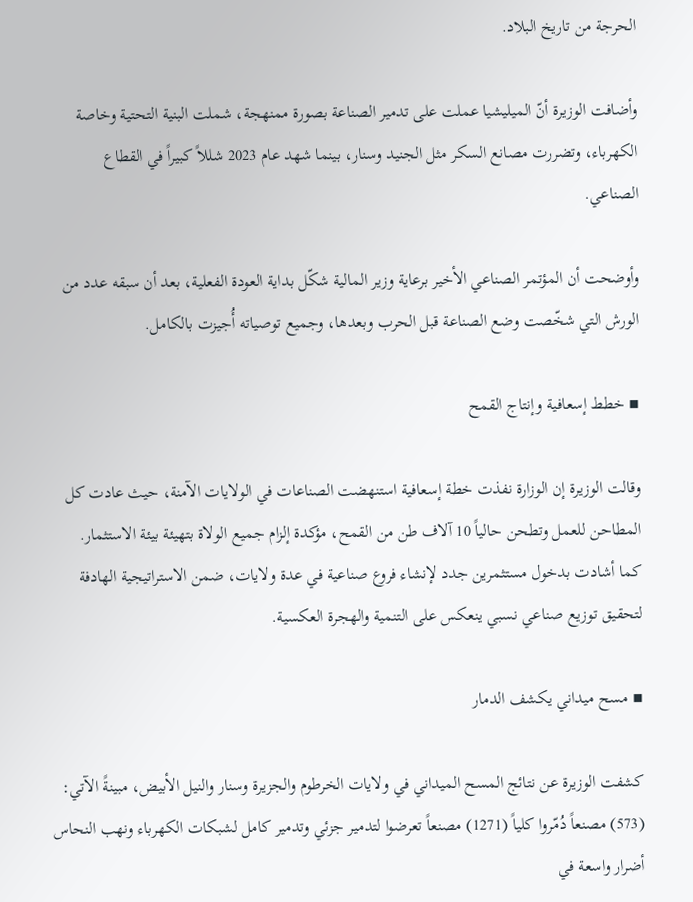الحرجة من تاريخ البلاد.

وأضافت الوزيرة أنّ الميليشيا عملت على تدمير الصناعة بصورة ممنهجة، شملت البنية التحتية وخاصة الكهرباء، وتضررت مصانع السكر مثل الجنيد وسنار، بينما شهد عام 2023 شللاً كبيراً في القطاع الصناعي.

وأوضحت أن المؤتمر الصناعي الأخير برعاية وزير المالية شكّل بداية العودة الفعلية، بعد أن سبقه عدد من الورش التي شخّصت وضع الصناعة قبل الحرب وبعدها، وجميع توصياته أُجيزت بالكامل.

▪ خطط إسعافية وإنتاج القمح

وقالت الوزيرة إن الوزارة نفذت خطة إسعافية استنهضت الصناعات في الولايات الآمنة، حيث عادت كل المطاحن للعمل وتطحن حالياً 10 آلاف طن من القمح، مؤكدة إلزام جميع الولاة بتهيئة بيئة الاستثمار.
كما أشادت بدخول مستثمرين جدد لإنشاء فروع صناعية في عدة ولايات، ضمن الاستراتيجية الهادفة لتحقيق توزيع صناعي نسبي ينعكس على التنمية والهجرة العكسية.

▪ مسح ميداني يكشف الدمار

كشفت الوزيرة عن نتائج المسح الميداني في ولايات الخرطوم والجزيرة وسنار والنيل الأبيض، مبينةً الآتي:
(573) مصنعاً دُمّروا كلياً (1271) مصنعاً تعرضوا لتدمير جزئي وتدمير كامل لشبكات الكهرباء ونهب النحاس
أضرار واسعة في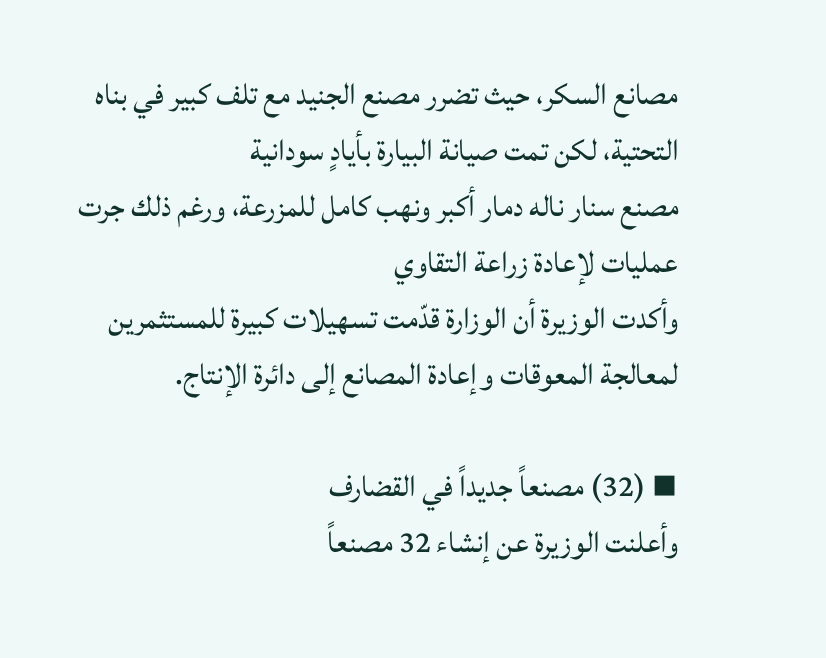مصانع السكر، حيث تضرر مصنع الجنيد مع تلف كبير في بناه التحتية، لكن تمت صيانة البيارة بأيادٍ سودانية
مصنع سنار ناله دمار أكبر ونهب كامل للمزرعة، ورغم ذلك جرت عمليات لإعادة زراعة التقاوي
وأكدت الوزيرة أن الوزارة قدّمت تسهيلات كبيرة للمستثمرين لمعالجة المعوقات وإعادة المصانع إلى دائرة الإنتاج.

▪ (32) مصنعاً جديداً في القضارف
وأعلنت الوزيرة عن إنشاء 32 مصنعاً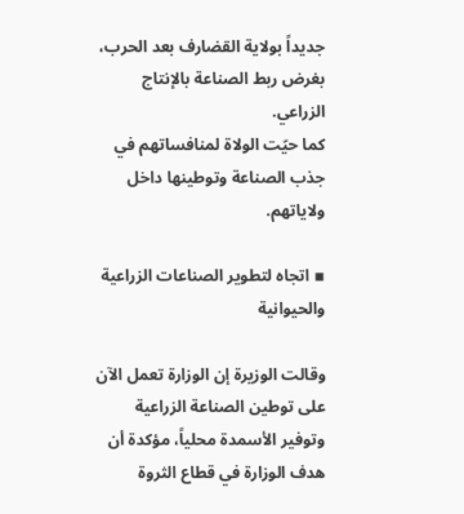جديداً بولاية القضارف بعد الحرب، بغرض ربط الصناعة بالإنتاج الزراعي.
كما حيّت الولاة لمنافساتهم في جذب الصناعة وتوطينها داخل ولاياتهم.

▪ اتجاه لتطوير الصناعات الزراعية والحيوانية

وقالت الوزيرة إن الوزارة تعمل الآن على توطين الصناعة الزراعية وتوفير الأسمدة محلياً، مؤكدة أن هدف الوزارة في قطاع الثروة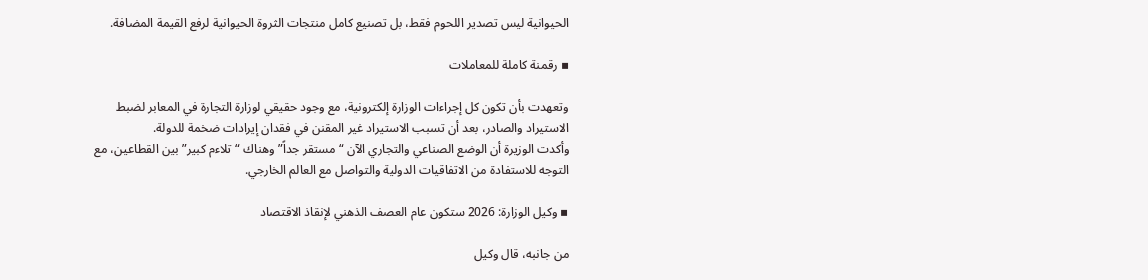الحيوانية ليس تصدير اللحوم فقط، بل تصنيع كامل منتجات الثروة الحيوانية لرفع القيمة المضافة.

▪ رقمنة كاملة للمعاملات

وتعهدت بأن تكون كل إجراءات الوزارة إلكترونية، مع وجود حقيقي لوزارة التجارة في المعابر لضبط الاستيراد والصادر، بعد أن تسبب الاستيراد غير المقنن في فقدان إيرادات ضخمة للدولة.
وأكدت الوزيرة أن الوضع الصناعي والتجاري الآن “مستقر جداً” وهناك “تلاءم كبير” بين القطاعين، مع التوجه للاستفادة من الاتفاقيات الدولية والتواصل مع العالم الخارجي.

▪ وكيل الوزارة: 2026 ستكون عام العصف الذهني لإنقاذ الاقتصاد

من جانبه، قال وكيل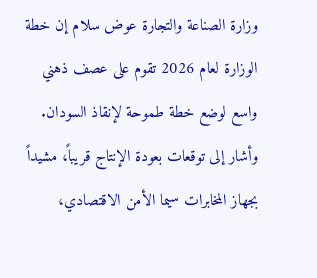وزارة الصناعة والتجارة عوض سلام إن خطة الوزارة لعام 2026 تقوم على عصف ذهني واسع لوضع خطة طموحة لإنقاذ السودان.
وأشار إلى توقعات بعودة الإنتاج قريباً، مشيداً بجهاز المخابرات سيما الأمن الاقتصادي،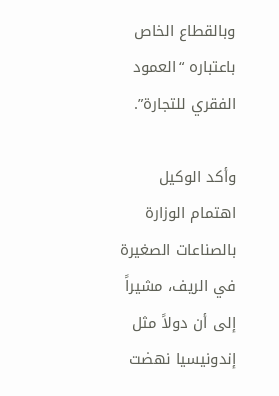وبالقطاع الخاص باعتباره “العمود الفقري للتجارة”.

وأكد الوكيل اهتمام الوزارة بالصناعات الصغيرة في الريف، مشيراً إلى أن دولاً مثل إندونيسيا نهضت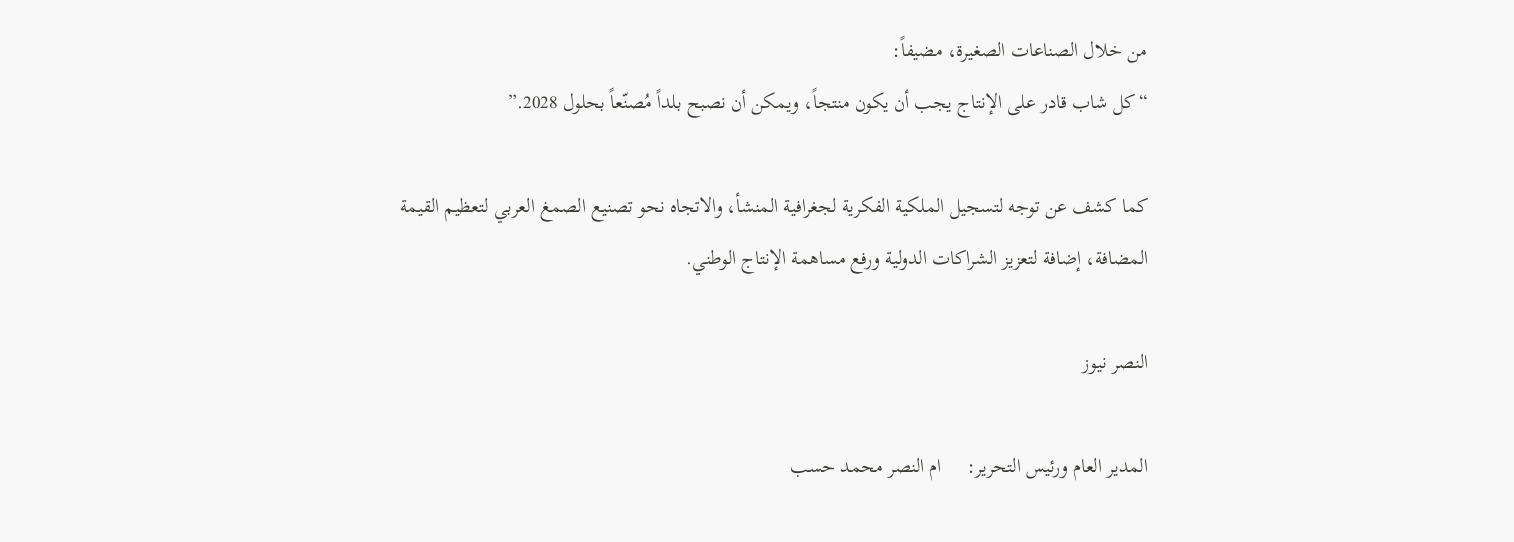من خلال الصناعات الصغيرة، مضيفاً:
“كل شاب قادر على الإنتاج يجب أن يكون منتجاً، ويمكن أن نصبح بلداً مُصنّعاً بحلول 2028.”

كما كشف عن توجه لتسجيل الملكية الفكرية لجغرافية المنشأ، والاتجاه نحو تصنيع الصمغ العربي لتعظيم القيمة المضافة، إضافة لتعزيز الشراكات الدولية ورفع مساهمة الإنتاج الوطني.

النصر نيوز

المدير العام ورئيس التحرير:     ام النصر محمد حسب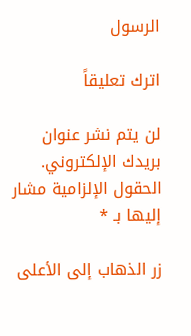الرسول

اترك تعليقاً

لن يتم نشر عنوان بريدك الإلكتروني. الحقول الإلزامية مشار إليها بـ *

زر الذهاب إلى الأعلى